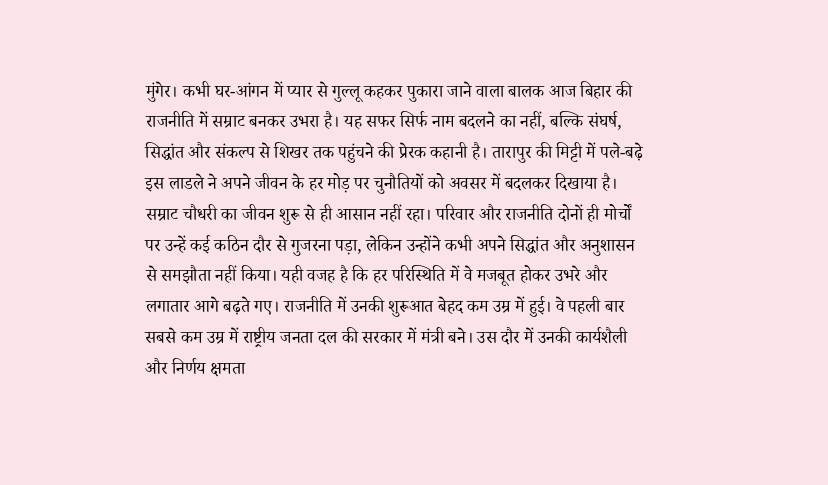मुंगेर। कभी घर-आंगन में प्यार से गुल्लू कहकर पुकारा जाने वाला बालक आज बिहार की राजनीति में सम्राट बनकर उभरा है। यह सफर सिर्फ नाम बदलने का नहीं, बल्कि संघर्ष, सिद्धांत और संकल्प से शिखर तक पहुंचने की प्रेरक कहानी है। तारापुर की मिट्टी में पले-बढ़े इस लाडले ने अपने जीवन के हर मोड़ पर चुनौतियों को अवसर में बदलकर दिखाया है। सम्राट चौधरी का जीवन शुरू से ही आसान नहीं रहा। परिवार और राजनीति दोनों ही मोर्चों पर उन्हें कई कठिन दौर से गुजरना पड़ा, लेकिन उन्होंने कभी अपने सिद्धांत और अनुशासन से समझौता नहीं किया। यही वजह है कि हर परिस्थिति में वे मजबूत होकर उभरे और लगातार आगे बढ़ते गए। राजनीति में उनकी शुरूआत बेहद कम उम्र में हुई। वे पहली बार सबसे कम उम्र में राष्ट्रीय जनता दल की सरकार में मंत्री बने। उस दौर में उनकी कार्यशैली और निर्णय क्षमता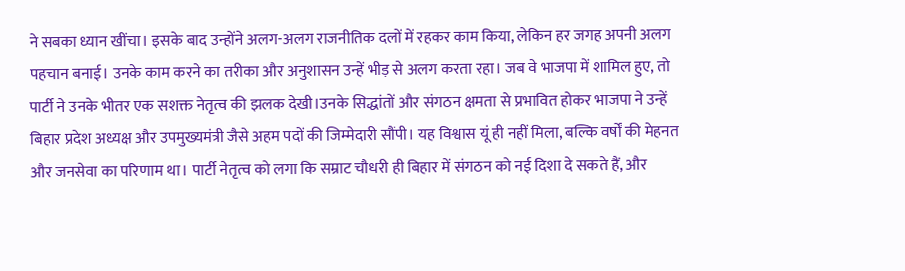ने सबका ध्यान खींचा। इसके बाद उन्होंने अलग-अलग राजनीतिक दलों में रहकर काम किया, लेकिन हर जगह अपनी अलग पहचान बनाई। उनके काम करने का तरीका और अनुशासन उन्हें भीड़ से अलग करता रहा। जब वे भाजपा में शामिल हुए, तो पार्टी ने उनके भीतर एक सशक्त नेतृत्व की झलक देखी।उनके सिद्धांतों और संगठन क्षमता से प्रभावित होकर भाजपा ने उन्हें बिहार प्रदेश अध्यक्ष और उपमुख्यमंत्री जैसे अहम पदों की जिम्मेदारी सौंपी। यह विश्वास यूं ही नहीं मिला, बल्कि वर्षों की मेहनत और जनसेवा का परिणाम था। पार्टी नेतृत्व को लगा कि सम्राट चौधरी ही बिहार में संगठन को नई दिशा दे सकते हैं, और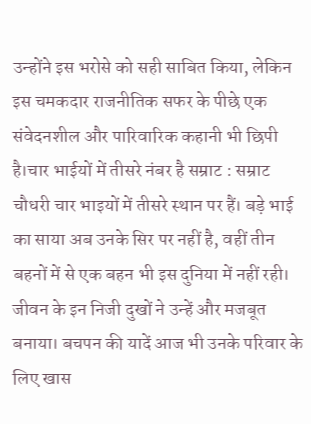उन्होंने इस भरोसे को सही साबित किया, लेकिन इस चमकदार राजनीतिक सफर के पीछे एक संवेदनशील और पारिवारिक कहानी भी छिपी है।चार भाईयों में तीसरे नंबर है सम्राट : सम्राट चौधरी चार भाइयों में तीसरे स्थान पर हैं। बड़े भाई का साया अब उनके सिर पर नहीं है, वहीं तीन बहनों में से एक बहन भी इस दुनिया में नहीं रही। जीवन के इन निजी दुखों ने उन्हें और मजबूत बनाया। बचपन की यादें आज भी उनके परिवार के लिए खास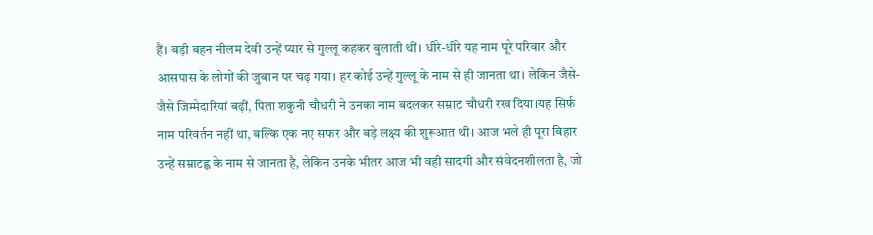हैं। बड़ी बहन नीलम देवी उन्हें प्यार से गुल्लू कहकर बुलाती थीं। धीरे-धीरे यह नाम पूरे परिवार और आसपास के लोगों की जुबान पर चढ़ गया। हर कोई उन्हें गुल्लू के नाम से ही जानता था। लेकिन जैसे-जैसे जिम्मेदारियां बढ़ीं, पिता शकुनी चौधरी ने उनका नाम बदलकर सम्राट चौधरी रख दिया।यह सिर्फ नाम परिवर्तन नहीं था, बल्कि एक नए सफर और बड़े लक्ष्य की शुरूआत थी। आज भले ही पूरा बिहार उन्हें सम्राटह्ण के नाम से जानता है, लेकिन उनके भीतर आज भी वही सादगी और संवेदनशीलता है, जो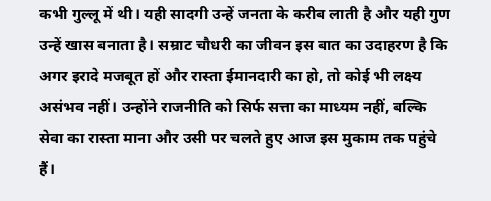कभी गुल्लू में थी। यही सादगी उन्हें जनता के करीब लाती है और यही गुण उन्हें खास बनाता है। सम्राट चौधरी का जीवन इस बात का उदाहरण है कि अगर इरादे मजबूत हों और रास्ता ईमानदारी का हो, तो कोई भी लक्ष्य असंभव नहीं। उन्होंने राजनीति को सिर्फ सत्ता का माध्यम नहीं, बल्कि सेवा का रास्ता माना और उसी पर चलते हुए आज इस मुकाम तक पहुंचे हैं।